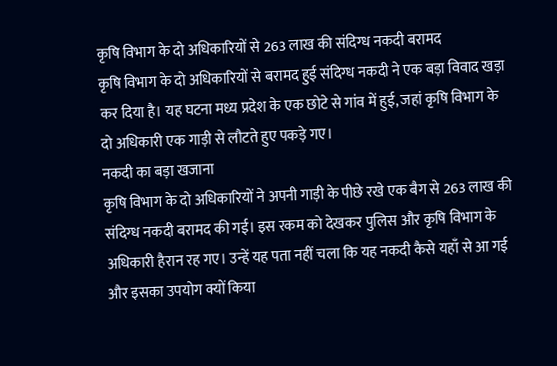कृषि विभाग के दो अधिकारियों से 263 लाख की संदिग्ध नकदी बरामद
कृषि विभाग के दो अधिकारियों से बरामद हुई संदिग्ध नकदी ने एक बड़ा विवाद खड़ा कर दिया है। यह घटना मध्य प्रदेश के एक छोटे से गांव में हुई, जहां कृषि विभाग के दो अधिकारी एक गाड़ी से लौटते हुए पकड़े गए।
नकदी का बड़ा खजाना
कृषि विभाग के दो अधिकारियों ने अपनी गाड़ी के पीछे रखे एक बैग से 263 लाख की संदिग्ध नकदी बरामद की गई। इस रकम को देखकर पुलिस और कृषि विभाग के अधिकारी हैरान रह गए। उन्हें यह पता नहीं चला कि यह नकदी कैसे यहाँ से आ गई और इसका उपयोग क्यों किया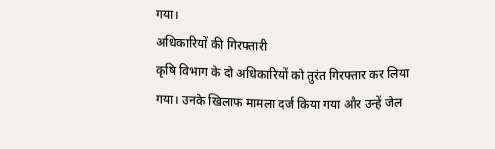गया।
अधिकारियों की गिरफ्तारी
कृषि विभाग के दो अधिकारियों को तुरंत गिरफ्तार कर लिया गया। उनके खिलाफ मामला दर्ज किया गया और उन्हें जेल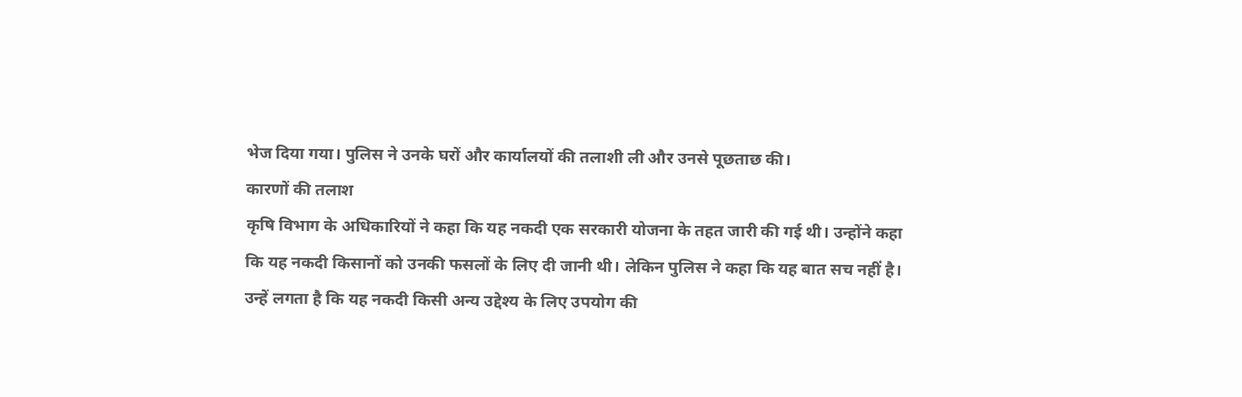भेज दिया गया। पुलिस ने उनके घरों और कार्यालयों की तलाशी ली और उनसे पूछताछ की।
कारणों की तलाश
कृषि विभाग के अधिकारियों ने कहा कि यह नकदी एक सरकारी योजना के तहत जारी की गई थी। उन्होंने कहा कि यह नकदी किसानों को उनकी फसलों के लिए दी जानी थी। लेकिन पुलिस ने कहा कि यह बात सच नहीं है। उन्हें लगता है कि यह नकदी किसी अन्य उद्देश्य के लिए उपयोग की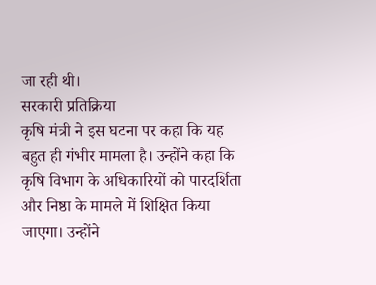जा रही थी।
सरकारी प्रतिक्रिया
कृषि मंत्री ने इस घटना पर कहा कि यह बहुत ही गंभीर मामला है। उन्होंने कहा कि कृषि विभाग के अधिकारियों को पारदर्शिता और निष्ठा के मामले में शिक्षित किया जाएगा। उन्होंने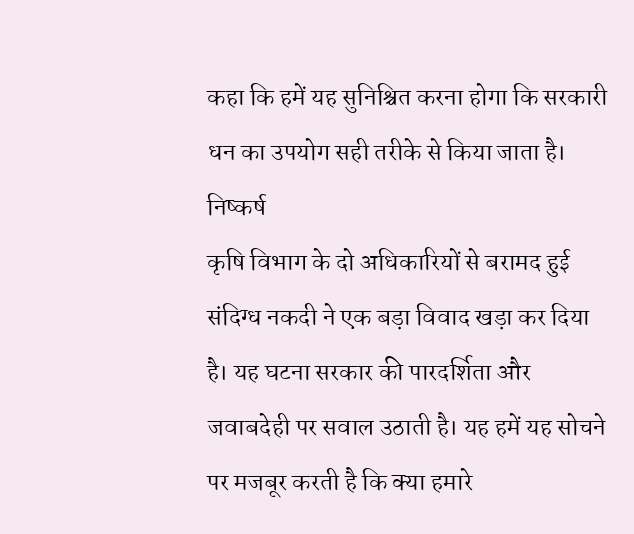कहा कि हमें यह सुनिश्चित करना होगा कि सरकारी धन का उपयोग सही तरीके से किया जाता है।
निष्कर्ष
कृषि विभाग के दो अधिकारियों से बरामद हुई संदिग्ध नकदी ने एक बड़ा विवाद खड़ा कर दिया है। यह घटना सरकार की पारदर्शिता और जवाबदेही पर सवाल उठाती है। यह हमें यह सोचने पर मजबूर करती है कि क्या हमारे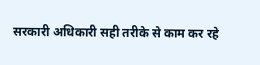सरकारी अधिकारी सही तरीके से काम कर रहे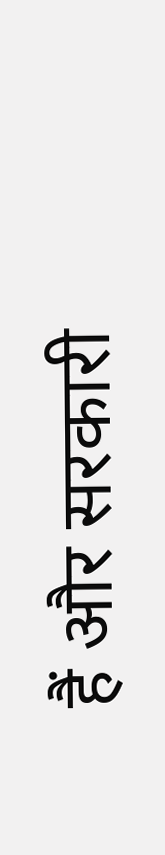हैं और सरकारी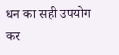धन का सही उपयोग कर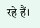रहे हैं।